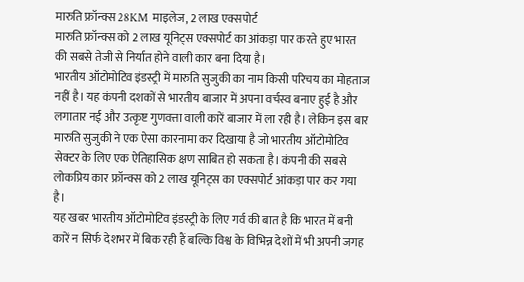मारुति फ्रॉन्क्स 28KM माइलेज, 2 लाख एक्सपोर्ट
मारुति फ्रॉन्क्स को 2 लाख यूनिट्स एक्सपोर्ट का आंकड़ा पार करते हुए भारत की सबसे तेजी से निर्यात होने वाली कार बना दिया है।
भारतीय ऑटोमोटिव इंडस्ट्री में मारुति सुजुकी का नाम किसी परिचय का मोहताज नहीं है। यह कंपनी दशकों से भारतीय बाजार में अपना वर्चस्व बनाए हुई है और लगातार नई और उत्कृष्ट गुणवत्ता वाली कारें बाजार में ला रही है। लेकिन इस बार मारुति सुजुकी ने एक ऐसा कारनामा कर दिखाया है जो भारतीय ऑटोमोटिव सेक्टर के लिए एक ऐतिहासिक क्षण साबित हो सकता है। कंपनी की सबसे लोकप्रिय कार फ्रॉन्क्स को 2 लाख यूनिट्स का एक्सपोर्ट आंकड़ा पार कर गया है।
यह खबर भारतीय ऑटोमोटिव इंडस्ट्री के लिए गर्व की बात है कि भारत में बनी कारें न सिर्फ देशभर में बिक रही हैं बल्कि विश्व के विभिन्न देशों में भी अपनी जगह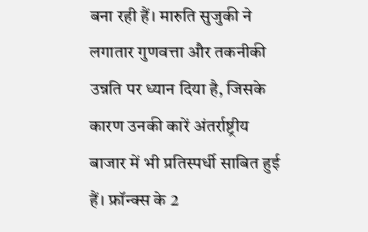बना रही हैं। मारुति सुजुकी ने लगातार गुणवत्ता और तकनीकी उन्नति पर ध्यान दिया है, जिसके कारण उनकी कारें अंतर्राष्ट्रीय बाजार में भी प्रतिस्पर्धी साबित हुई हैं। फ्रॉन्क्स के 2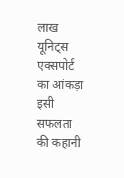लाख यूनिट्स एक्सपोर्ट का आंकड़ा इसी सफलता की कहानी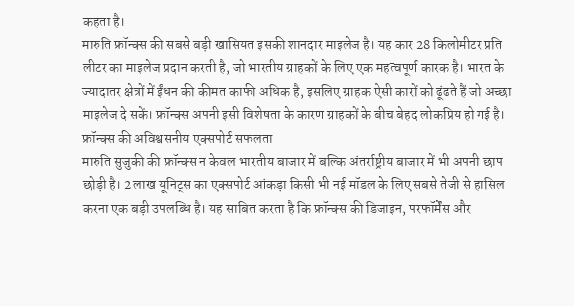कहता है।
मारुति फ्रॉन्क्स की सबसे बड़ी खासियत इसकी शानदार माइलेज है। यह कार 28 किलोमीटर प्रति लीटर का माइलेज प्रदान करती है, जो भारतीय ग्राहकों के लिए एक महत्वपूर्ण कारक है। भारत के ज्यादातर क्षेत्रों में ईंधन की कीमत काफी अधिक है, इसलिए ग्राहक ऐसी कारों को ढूंढते हैं जो अच्छा माइलेज दे सकें। फ्रॉन्क्स अपनी इसी विशेषता के कारण ग्राहकों के बीच बेहद लोकप्रिय हो गई है।
फ्रॉन्क्स की अविश्वसनीय एक्सपोर्ट सफलता
मारुति सुजुकी की फ्रॉन्क्स न केवल भारतीय बाजार में बल्कि अंतर्राष्ट्रीय बाजार में भी अपनी छाप छोड़ी है। 2 लाख यूनिट्स का एक्सपोर्ट आंकड़ा किसी भी नई मॉडल के लिए सबसे तेजी से हासिल करना एक बड़ी उपलब्धि है। यह साबित करता है कि फ्रॉन्क्स की डिजाइन, परफॉर्मेंस और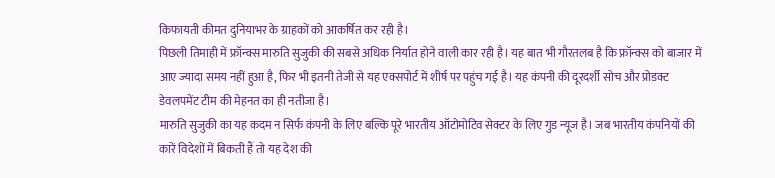किफायती कीमत दुनियाभर के ग्राहकों को आकर्षित कर रही है।
पिछली तिमाही में फ्रॉन्क्स मारुति सुजुकी की सबसे अधिक निर्यात होने वाली कार रही है। यह बात भी गौरतलब है कि फ्रॉन्क्स को बाजार में आए ज्यादा समय नहीं हुआ है, फिर भी इतनी तेजी से यह एक्सपोर्ट में शीर्ष पर पहुंच गई है। यह कंपनी की दूरदर्शी सोच और प्रोडक्ट डेवलपमेंट टीम की मेहनत का ही नतीजा है।
मारुति सुजुकी का यह कदम न सिर्फ कंपनी के लिए बल्कि पूरे भारतीय ऑटोमोटिव सेक्टर के लिए गुड न्यूज है। जब भारतीय कंपनियों की कारें विदेशों में बिकती हैं तो यह देश की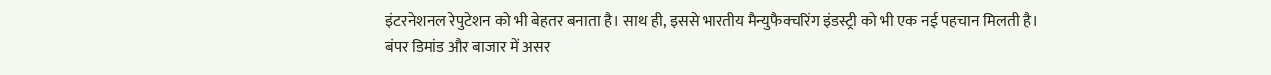इंटरनेशनल रेपुटेशन को भी बेहतर बनाता है। साथ ही, इससे भारतीय मैन्युफैक्चरिंग इंडस्ट्री को भी एक नई पहचान मिलती है।
बंपर डिमांड और बाजार में असर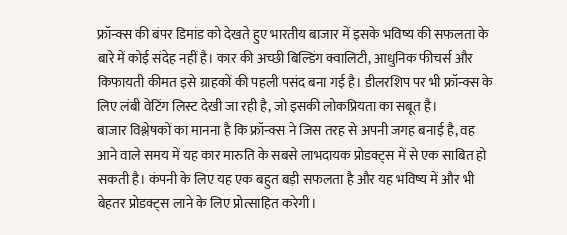फ्रॉन्क्स की बंपर डिमांड को देखते हुए भारतीय बाजार में इसके भविष्य की सफलता के बारे में कोई संदेह नहीं है। कार की अच्छी बिल्डिंग क्वालिटी, आधुनिक फीचर्स और किफायती कीमत इसे ग्राहकों की पहली पसंद बना गई है। डीलरशिप पर भी फ्रॉन्क्स के लिए लंबी वेटिंग लिस्ट देखी जा रही है, जो इसकी लोकप्रियता का सबूत है।
बाजार विश्लेषकों का मानना है कि फ्रॉन्क्स ने जिस तरह से अपनी जगह बनाई है, वह आने वाले समय में यह कार मारुति के सबसे लाभदायक प्रोडक्ट्स में से एक साबित हो सकती है। कंपनी के लिए यह एक बहुत बड़ी सफलता है और यह भविष्य में और भी बेहतर प्रोडक्ट्स लाने के लिए प्रोत्साहित करेगी।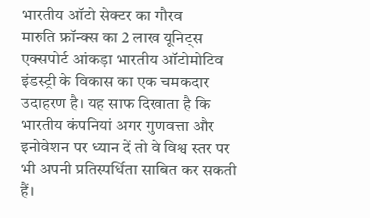भारतीय ऑटो सेक्टर का गौरव
मारुति फ्रॉन्क्स का 2 लाख यूनिट्स एक्सपोर्ट आंकड़ा भारतीय ऑटोमोटिव इंडस्ट्री के विकास का एक चमकदार उदाहरण है। यह साफ दिखाता है कि भारतीय कंपनियां अगर गुणवत्ता और इनोवेशन पर ध्यान दें तो वे विश्व स्तर पर भी अपनी प्रतिस्पर्धिता साबित कर सकती हैं।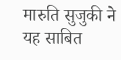मारुति सुजुकी ने यह साबित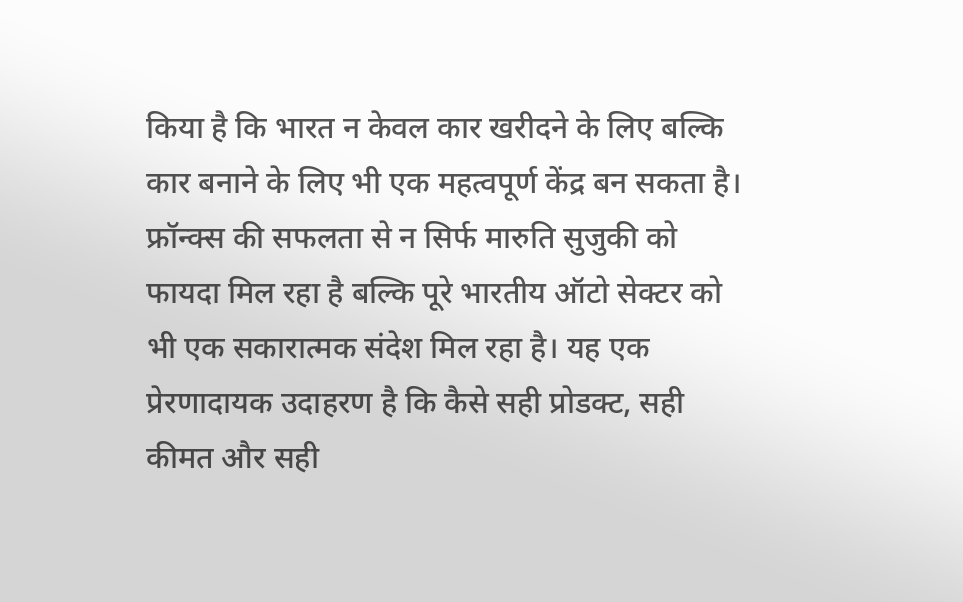किया है कि भारत न केवल कार खरीदने के लिए बल्कि कार बनाने के लिए भी एक महत्वपूर्ण केंद्र बन सकता है।
फ्रॉन्क्स की सफलता से न सिर्फ मारुति सुजुकी को फायदा मिल रहा है बल्कि पूरे भारतीय ऑटो सेक्टर को भी एक सकारात्मक संदेश मिल रहा है। यह एक प्रेरणादायक उदाहरण है कि कैसे सही प्रोडक्ट, सही कीमत और सही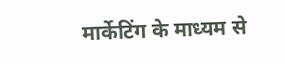मार्केटिंग के माध्यम से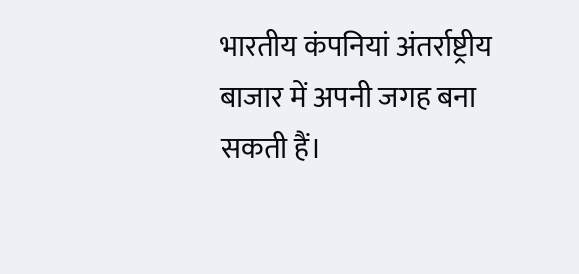भारतीय कंपनियां अंतर्राष्ट्रीय बाजार में अपनी जगह बना सकती हैं।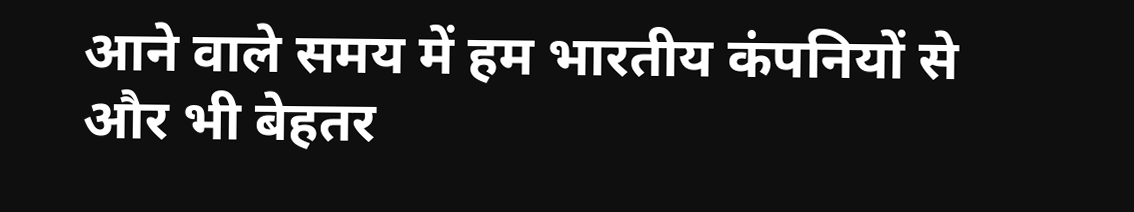आने वाले समय में हम भारतीय कंपनियों से और भी बेहतर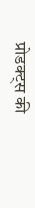प्रोडक्ट्स की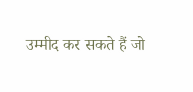उम्मीद कर सकते हैं जो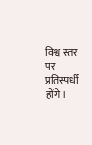विश्व स्तर पर प्रतिस्पर्धी होंगे।